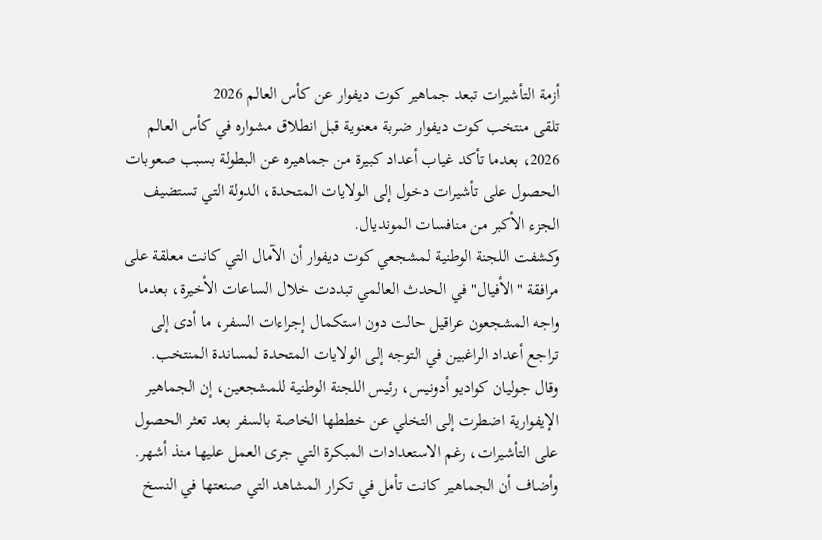أزمة التأشيرات تبعد جماهير كوت ديفوار عن كأس العالم 2026
تلقى منتخب كوت ديفوار ضربة معنوية قبل انطلاق مشواره في كأس العالم 2026، بعدما تأكد غياب أعداد كبيرة من جماهيره عن البطولة بسبب صعوبات الحصول على تأشيرات دخول إلى الولايات المتحدة، الدولة التي تستضيف الجزء الأكبر من منافسات المونديال.
وكشفت اللجنة الوطنية لمشجعي كوت ديفوار أن الآمال التي كانت معلقة على مرافقة "الأفيال" في الحدث العالمي تبددت خلال الساعات الأخيرة، بعدما واجه المشجعون عراقيل حالت دون استكمال إجراءات السفر، ما أدى إلى تراجع أعداد الراغبين في التوجه إلى الولايات المتحدة لمساندة المنتخب.
وقال جوليان كواديو أدونيس، رئيس اللجنة الوطنية للمشجعين، إن الجماهير الإيفوارية اضطرت إلى التخلي عن خططها الخاصة بالسفر بعد تعثر الحصول على التأشيرات، رغم الاستعدادات المبكرة التي جرى العمل عليها منذ أشهر.
وأضاف أن الجماهير كانت تأمل في تكرار المشاهد التي صنعتها في النسخ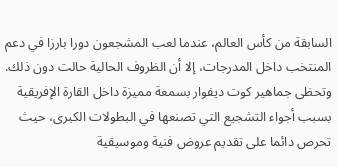السابقة من كأس العالم، عندما لعب المشجعون دورا بارزا في دعم المنتخب داخل المدرجات، إلا أن الظروف الحالية حالت دون ذلك.
وتحظى جماهير كوت ديفوار بسمعة مميزة داخل القارة الإفريقية بسبب أجواء التشجيع التي تصنعها في البطولات الكبرى، حيث تحرص دائما على تقديم عروض فنية وموسيقية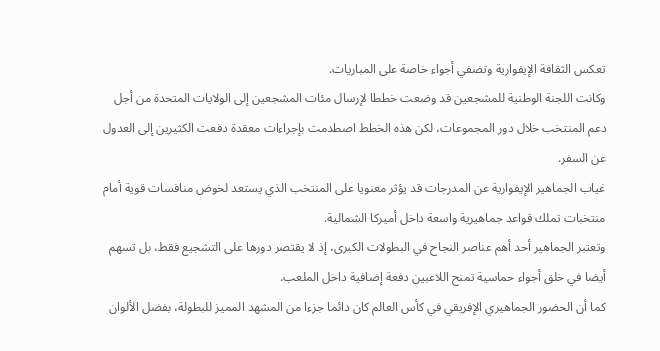تعكس الثقافة الإيفوارية وتضفي أجواء خاصة على المباريات.
وكانت اللجنة الوطنية للمشجعين قد وضعت خططا لإرسال مئات المشجعين إلى الولايات المتحدة من أجل دعم المنتخب خلال دور المجموعات، لكن هذه الخطط اصطدمت بإجراءات معقدة دفعت الكثيرين إلى العدول عن السفر.
غياب الجماهير الإيفوارية عن المدرجات قد يؤثر معنويا على المنتخب الذي يستعد لخوض منافسات قوية أمام منتخبات تملك قواعد جماهيرية واسعة داخل أميركا الشمالية.
وتعتبر الجماهير أحد أهم عناصر النجاح في البطولات الكبرى، إذ لا يقتصر دورها على التشجيع فقط، بل تسهم أيضا في خلق أجواء حماسية تمنح اللاعبين دفعة إضافية داخل الملعب.
كما أن الحضور الجماهيري الإفريقي في كأس العالم كان دائما جزءا من المشهد المميز للبطولة، بفضل الألوان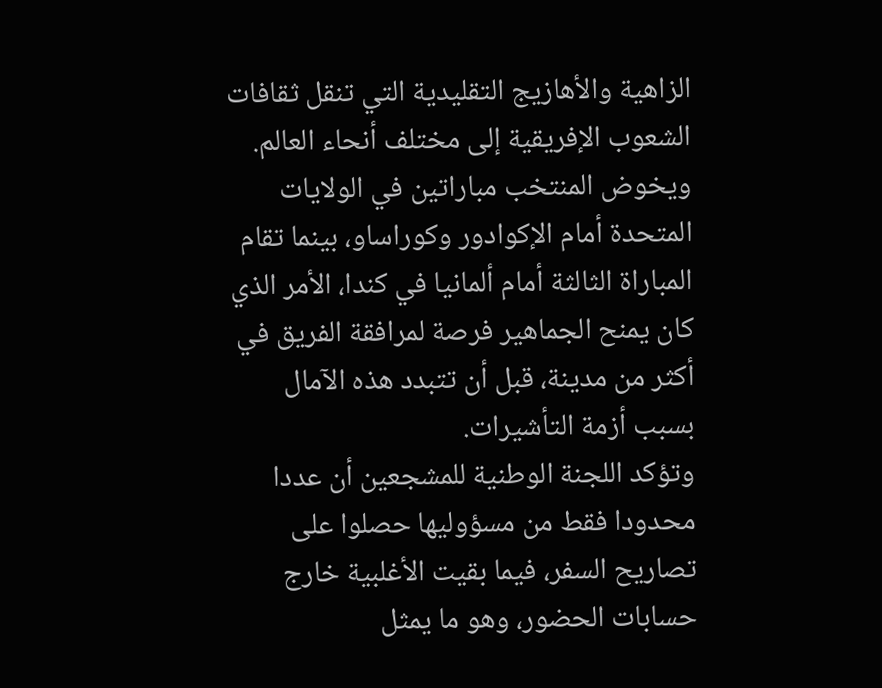الزاهية والأهازيج التقليدية التي تنقل ثقافات الشعوب الإفريقية إلى مختلف أنحاء العالم.
ويخوض المنتخب مباراتين في الولايات المتحدة أمام الإكوادور وكوراساو، بينما تقام المباراة الثالثة أمام ألمانيا في كندا، الأمر الذي كان يمنح الجماهير فرصة لمرافقة الفريق في أكثر من مدينة، قبل أن تتبدد هذه الآمال بسبب أزمة التأشيرات.
وتؤكد اللجنة الوطنية للمشجعين أن عددا محدودا فقط من مسؤوليها حصلوا على تصاريح السفر، فيما بقيت الأغلبية خارج حسابات الحضور، وهو ما يمثل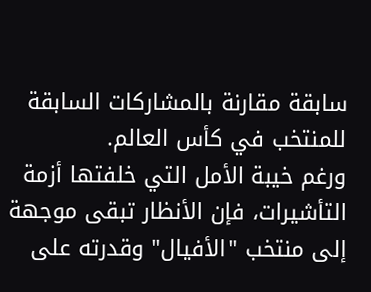سابقة مقارنة بالمشاركات السابقة للمنتخب في كأس العالم.
ورغم خيبة الأمل التي خلفتها أزمة التأشيرات، فإن الأنظار تبقى موجهة إلى منتخب "الأفيال" وقدرته على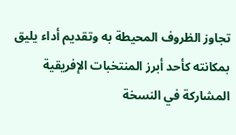تجاوز الظروف المحيطة به وتقديم أداء يليق بمكانته كأحد أبرز المنتخبات الإفريقية المشاركة في النسخة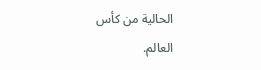الحالية من كأس العالم.